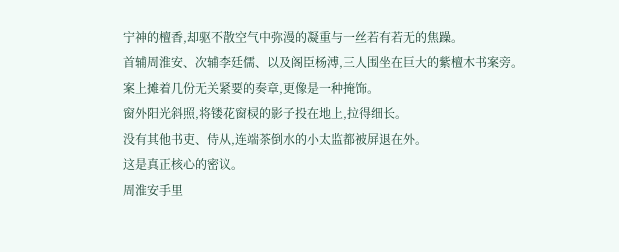宁神的檀香,却驱不散空气中弥漫的凝重与一丝若有若无的焦躁。
首辅周淮安、次辅李廷儒、以及阁臣杨溥,三人围坐在巨大的紫檀木书案旁。
案上摊着几份无关紧要的奏章,更像是一种掩饰。
窗外阳光斜照,将镂花窗棂的影子投在地上,拉得细长。
没有其他书吏、侍从,连端茶倒水的小太监都被屏退在外。
这是真正核心的密议。
周淮安手里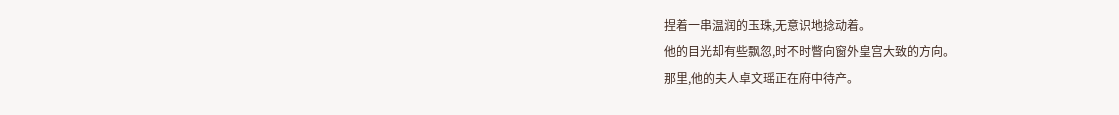捏着一串温润的玉珠,无意识地捻动着。
他的目光却有些飘忽,时不时瞥向窗外皇宫大致的方向。
那里,他的夫人卓文瑶正在府中待产。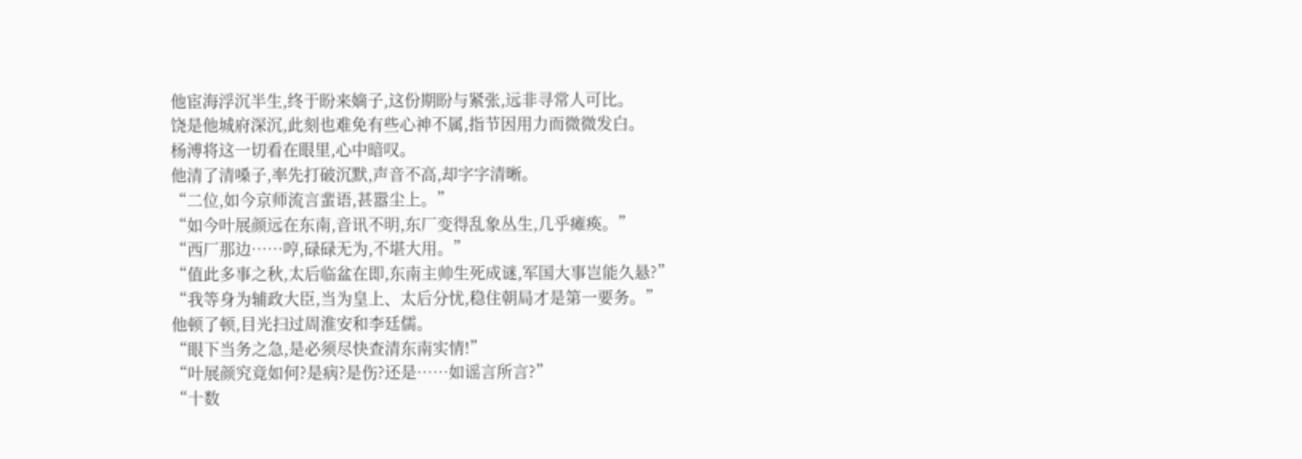他宦海浮沉半生,终于盼来嫡子,这份期盼与紧张,远非寻常人可比。
饶是他城府深沉,此刻也难免有些心神不属,指节因用力而微微发白。
杨溥将这一切看在眼里,心中暗叹。
他清了清嗓子,率先打破沉默,声音不高,却字字清晰。
“二位,如今京师流言蜚语,甚嚣尘上。”
“如今叶展颜远在东南,音讯不明,东厂变得乱象丛生,几乎瘫痪。”
“西厂那边……哼,碌碌无为,不堪大用。”
“值此多事之秋,太后临盆在即,东南主帅生死成谜,军国大事岂能久悬?”
“我等身为辅政大臣,当为皇上、太后分忧,稳住朝局才是第一要务。”
他顿了顿,目光扫过周淮安和李廷儒。
“眼下当务之急,是必须尽快查清东南实情!”
“叶展颜究竟如何?是病?是伤?还是……如谣言所言?”
“十数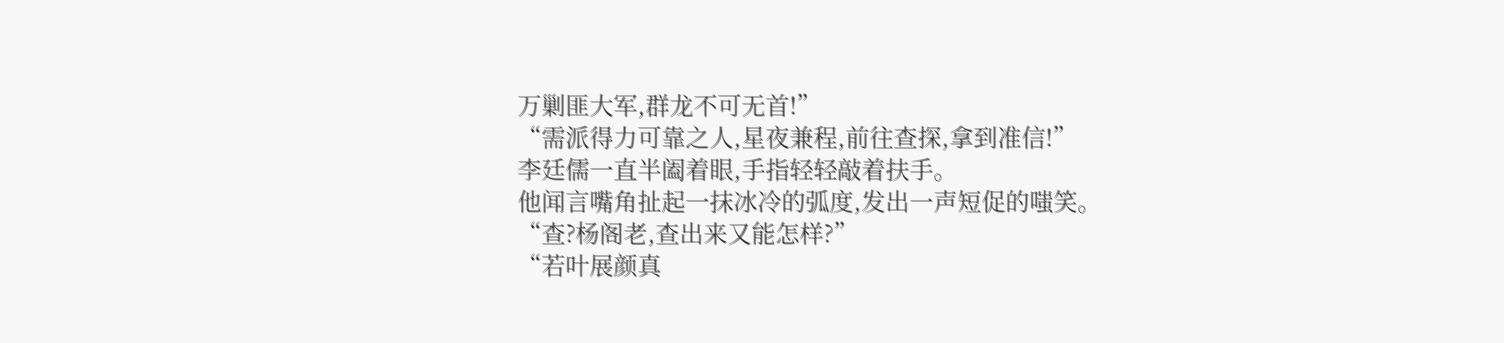万剿匪大军,群龙不可无首!”
“需派得力可靠之人,星夜兼程,前往查探,拿到准信!”
李廷儒一直半阖着眼,手指轻轻敲着扶手。
他闻言嘴角扯起一抹冰冷的弧度,发出一声短促的嗤笑。
“查?杨阁老,查出来又能怎样?”
“若叶展颜真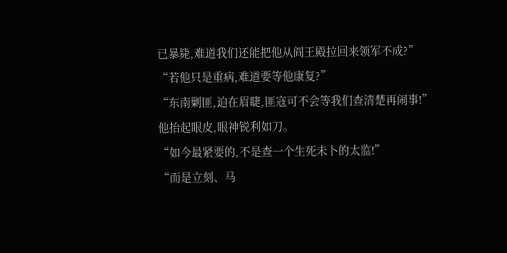已暴毙,难道我们还能把他从阎王殿拉回来领军不成?”
“若他只是重病,难道要等他康复?”
“东南剿匪,迫在眉睫,匪寇可不会等我们查清楚再闹事!”
他抬起眼皮,眼神锐利如刀。
“如今最紧要的,不是查一个生死未卜的太监!”
“而是立刻、马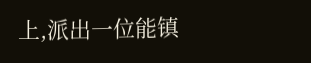上,派出一位能镇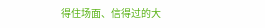得住场面、信得过的大